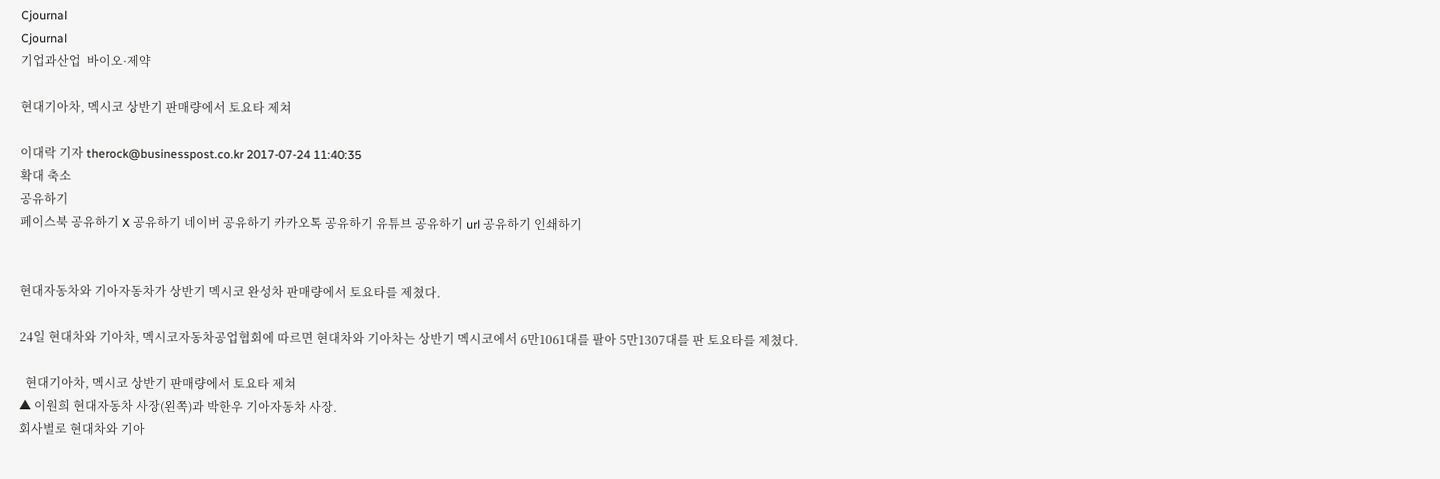Cjournal
Cjournal
기업과산업  바이오·제약

현대기아차, 멕시코 상반기 판매량에서 토요타 제쳐

이대락 기자 therock@businesspost.co.kr 2017-07-24 11:40:35
확대 축소
공유하기
페이스북 공유하기 X 공유하기 네이버 공유하기 카카오톡 공유하기 유튜브 공유하기 url 공유하기 인쇄하기


현대자동차와 기아자동차가 상반기 멕시코 완성차 판매량에서 토요타를 제쳤다.

24일 현대차와 기아차, 멕시코자동차공업협회에 따르면 현대차와 기아차는 상반기 멕시코에서 6만1061대를 팔아 5만1307대를 판 토요타를 제쳤다.

  현대기아차, 멕시코 상반기 판매량에서 토요타 제쳐
▲ 이원희 현대자동차 사장(왼쪽)과 박한우 기아자동차 사장.
회사별로 현대차와 기아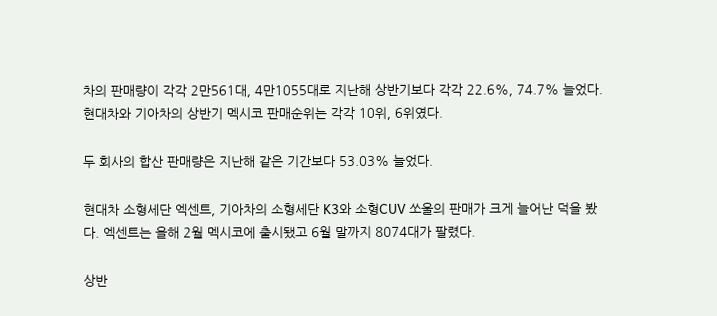차의 판매량이 각각 2만561대, 4만1055대로 지난해 상반기보다 각각 22.6%, 74.7% 늘었다. 현대차와 기아차의 상반기 멕시코 판매순위는 각각 10위, 6위였다.

두 회사의 합산 판매량은 지난해 같은 기간보다 53.03% 늘었다.

현대차 소형세단 엑센트, 기아차의 소형세단 K3와 소형CUV 쏘울의 판매가 크게 늘어난 덕을 봤다. 엑센트는 올해 2월 멕시코에 출시됐고 6월 말까지 8074대가 팔렸다.

상반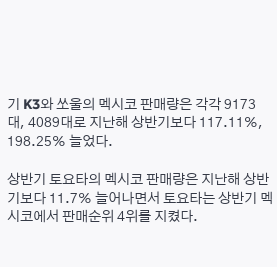기 K3와 쏘울의 멕시코 판매량은 각각 9173대, 4089대로 지난해 상반기보다 117.11%, 198.25% 늘었다.

상반기 토요타의 멕시코 판매량은 지난해 상반기보다 11.7% 늘어나면서 토요타는 상반기 멕시코에서 판매순위 4위를 지켰다.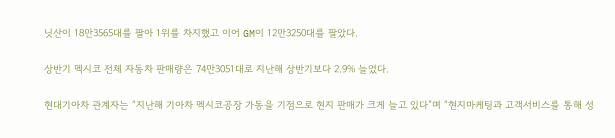닛산이 18만3565대를 팔아 1위를 차지했고 이어 GM이 12만3250대를 팔았다.

상반기 멕시코 전체 자동차 판매량은 74만3051대로 지난해 상반기보다 2.9% 늘었다.

현대기아차 관계자는 “지난해 기아차 멕시코공장 가동을 기점으로 현지 판매가 크게 늘고 있다”며 “현지마케팅과 고객서비스를 통해 성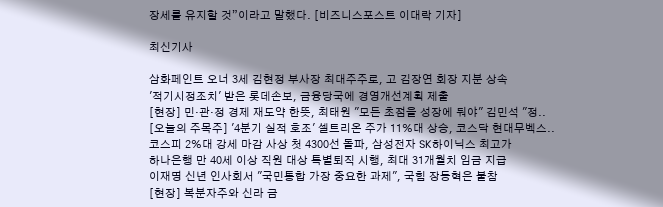장세를 유지할 것”이라고 말했다. [비즈니스포스트 이대락 기자]

최신기사

삼화페인트 오너 3세 김현정 부사장 최대주주로, 고 김장연 회장 지분 상속
'적기시정조치' 받은 롯데손보, 금융당국에 경영개선계획 제출
[현장] 민·관·정 경제 재도약 한뜻, 최태원 "모든 초점을 성장에 둬야" 김민석 "정..
[오늘의 주목주] '4분기 실적 호조' 셀트리온 주가 11%대 상승, 코스닥 현대무벡스..
코스피 2%대 강세 마감 사상 첫 4300선 돌파, 삼성전자 SK하이닉스 최고가
하나은행 만 40세 이상 직원 대상 특별퇴직 시행, 최대 31개월치 임금 지급
이재명 신년 인사회서 "국민통합 가장 중요한 과제", 국힘 장동혁은 불참
[현장] 복분자주와 신라 금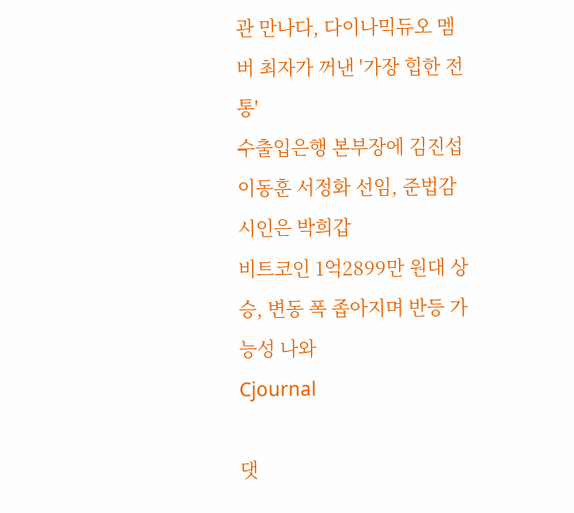관 만나다, 다이나믹듀오 멤버 최자가 꺼낸 '가장 힙한 전통'
수출입은행 본부장에 김진섭 이동훈 서정화 선임, 준법감시인은 박희갑
비트코인 1억2899만 원대 상승, 변동 폭 좁아지며 반등 가능성 나와
Cjournal

댓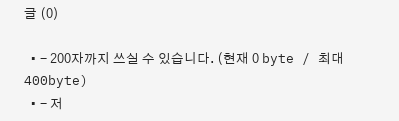글 (0)

  • - 200자까지 쓰실 수 있습니다. (현재 0 byte / 최대 400byte)
  • - 저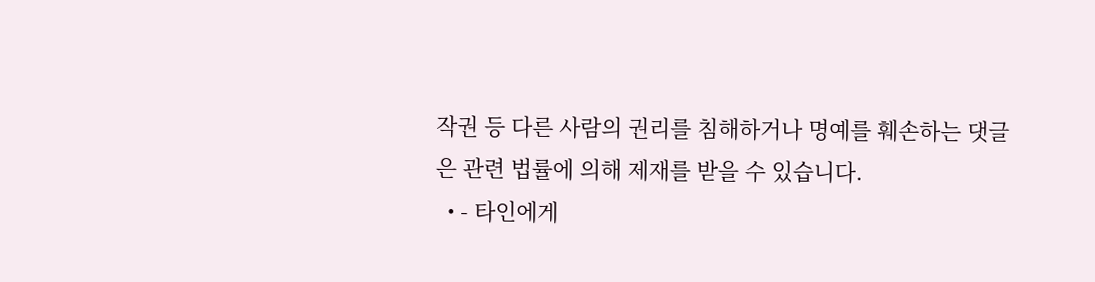작권 등 다른 사람의 권리를 침해하거나 명예를 훼손하는 댓글은 관련 법률에 의해 제재를 받을 수 있습니다.
  • - 타인에게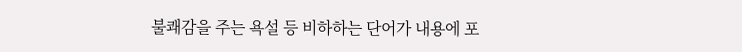불쾌감을 주는 욕설 등 비하하는 단어가 내용에 포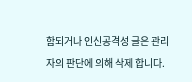함되거나 인신공격성 글은 관리자의 판단에 의해 삭제 합니다.